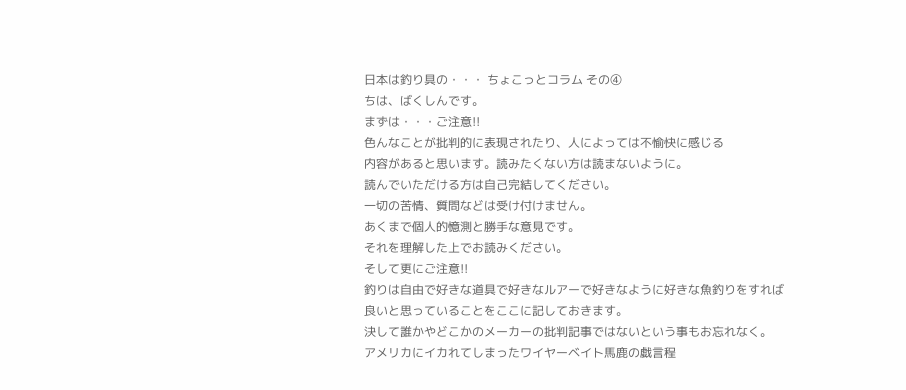日本は釣り具の・・・ ちょこっとコラム その④
ちは、ばくしんです。
まずは・・・ご注意!!
色んなことが批判的に表現されたり、人によっては不愉快に感じる
内容があると思います。読みたくない方は読まないように。
読んでいただける方は自己完結してください。
一切の苦情、質問などは受け付けません。
あくまで個人的憶測と勝手な意見です。
それを理解した上でお読みください。
そして更にご注意!!
釣りは自由で好きな道具で好きなルアーで好きなように好きな魚釣りをすれば
良いと思っていることをここに記しておきます。
決して誰かやどこかのメーカーの批判記事ではないという事もお忘れなく。
アメリカにイカれてしまったワイヤーベイト馬鹿の戯言程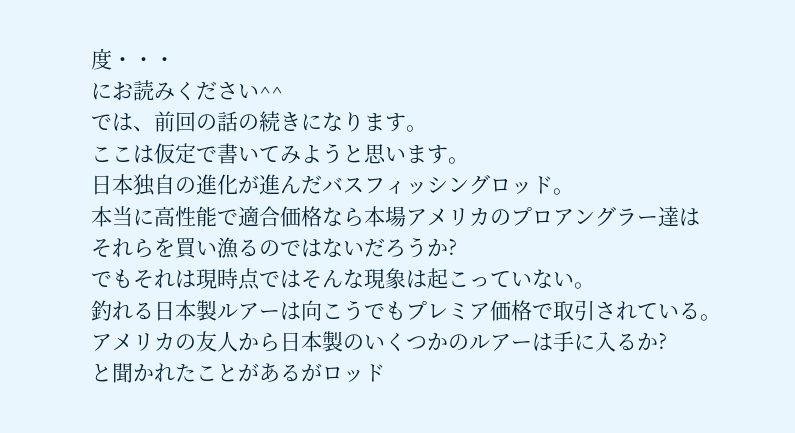度・・・
にお読みください^^
では、前回の話の続きになります。
ここは仮定で書いてみようと思います。
日本独自の進化が進んだバスフィッシングロッド。
本当に高性能で適合価格なら本場アメリカのプロアングラー達は
それらを買い漁るのではないだろうか?
でもそれは現時点ではそんな現象は起こっていない。
釣れる日本製ルアーは向こうでもプレミア価格で取引されている。
アメリカの友人から日本製のいくつかのルアーは手に入るか?
と聞かれたことがあるがロッド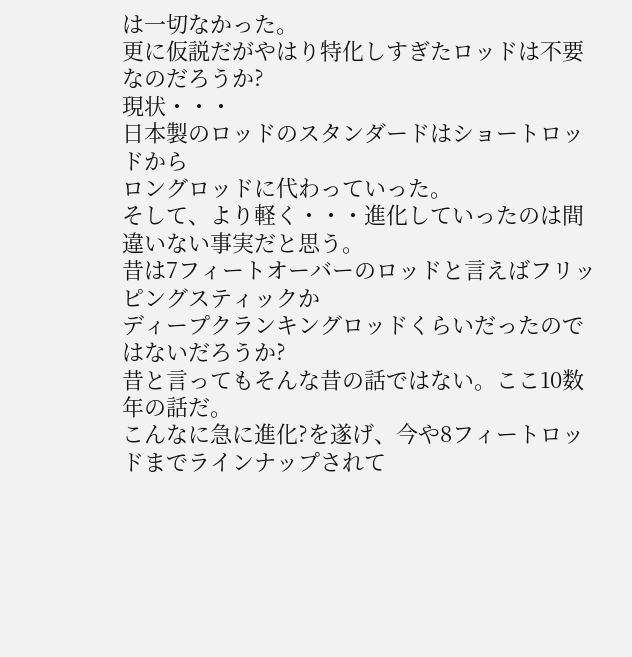は一切なかった。
更に仮説だがやはり特化しすぎたロッドは不要なのだろうか?
現状・・・
日本製のロッドのスタンダードはショートロッドから
ロングロッドに代わっていった。
そして、より軽く・・・進化していったのは間違いない事実だと思う。
昔は7フィートオーバーのロッドと言えばフリッピングスティックか
ディープクランキングロッドくらいだったのではないだろうか?
昔と言ってもそんな昔の話ではない。ここ10数年の話だ。
こんなに急に進化?を遂げ、今や8フィートロッドまでラインナップされて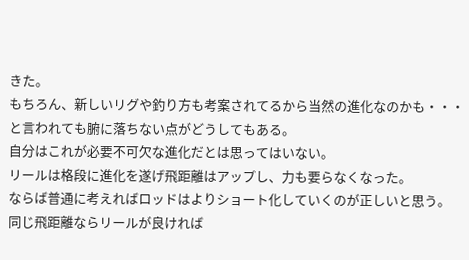きた。
もちろん、新しいリグや釣り方も考案されてるから当然の進化なのかも・・・
と言われても腑に落ちない点がどうしてもある。
自分はこれが必要不可欠な進化だとは思ってはいない。
リールは格段に進化を遂げ飛距離はアップし、力も要らなくなった。
ならば普通に考えればロッドはよりショート化していくのが正しいと思う。
同じ飛距離ならリールが良ければ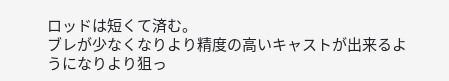ロッドは短くて済む。
ブレが少なくなりより精度の高いキャストが出来るようになりより狙っ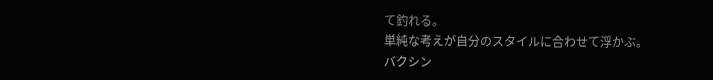て釣れる。
単純な考えが自分のスタイルに合わせて浮かぶ。
バクシン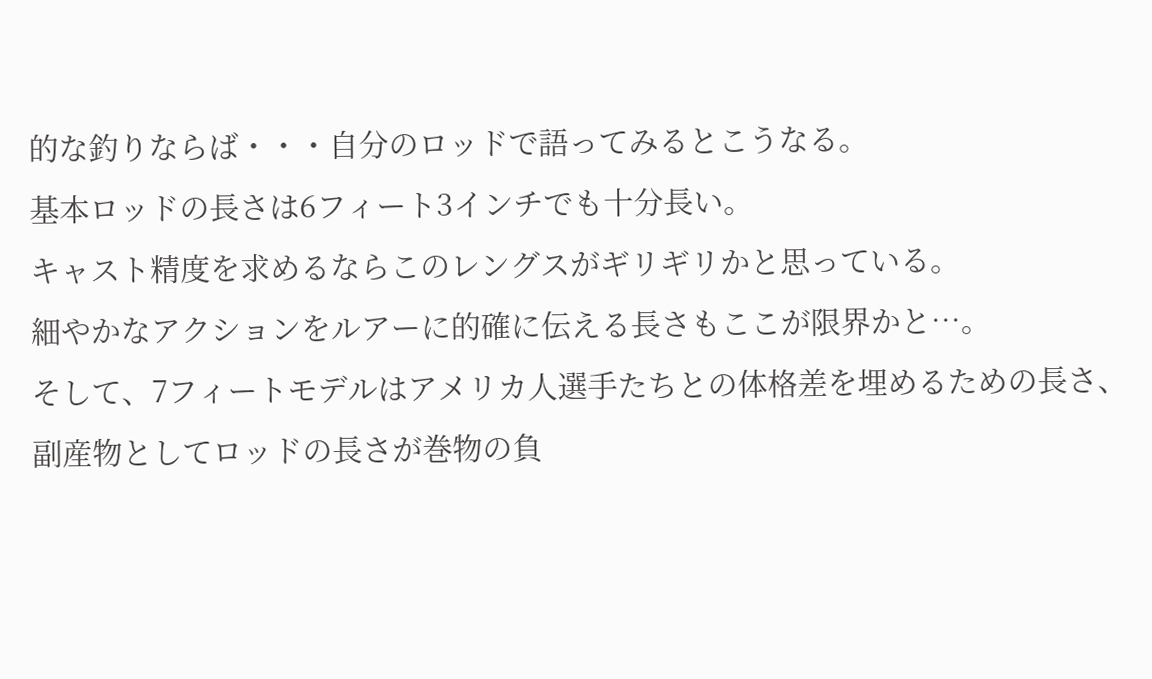的な釣りならば・・・自分のロッドで語ってみるとこうなる。
基本ロッドの長さは6フィート3インチでも十分長い。
キャスト精度を求めるならこのレングスがギリギリかと思っている。
細やかなアクションをルアーに的確に伝える長さもここが限界かと…。
そして、7フィートモデルはアメリカ人選手たちとの体格差を埋めるための長さ、
副産物としてロッドの長さが巻物の負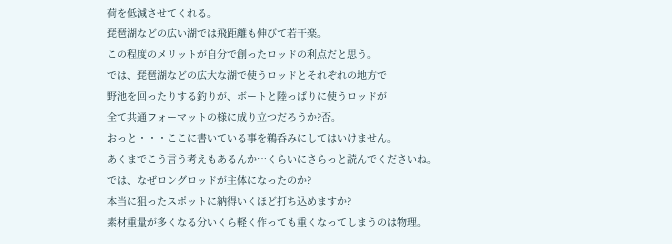荷を低減させてくれる。
琵琶湖などの広い湖では飛距離も伸びて若干楽。
この程度のメリットが自分で創ったロッドの利点だと思う。
では、琵琶湖などの広大な湖で使うロッドとそれぞれの地方で
野池を回ったりする釣りが、ボートと陸っぱりに使うロッドが
全て共通フォーマットの様に成り立つだろうか?否。
おっと・・・ここに書いている事を鵜呑みにしてはいけません。
あくまでこう言う考えもあるんか…くらいにさらっと読んでくださいね。
では、なぜロングロッドが主体になったのか?
本当に狙ったスポットに納得いくほど打ち込めますか?
素材重量が多くなる分いくら軽く作っても重くなってしまうのは物理。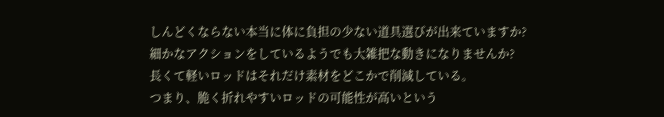しんどくならない本当に体に負担の少ない道具選びが出来ていますか?
細かなアクションをしているようでも大雑把な動きになりませんか?
長くて軽いロッドはそれだけ素材をどこかで削減している。
つまり、脆く折れやすいロッドの可能性が高いという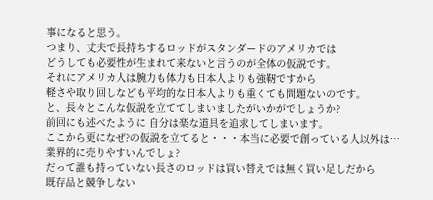事になると思う。
つまり、丈夫で長持ちするロッドがスタンダードのアメリカでは
どうしても必要性が生まれて来ないと言うのが全体の仮説です。
それにアメリカ人は腕力も体力も日本人よりも強靭ですから
軽さや取り回しなども平均的な日本人よりも重くても問題ないのです。
と、長々とこんな仮説を立ててしまいましたがいかがでしょうか?
前回にも述べたように 自分は楽な道具を追求してしまいます。
ここから更になぜ?の仮説を立てると・・・本当に必要で創っている人以外は…
業界的に売りやすいんでしょ?
だって誰も持っていない長さのロッドは買い替えでは無く買い足しだから
既存品と競争しない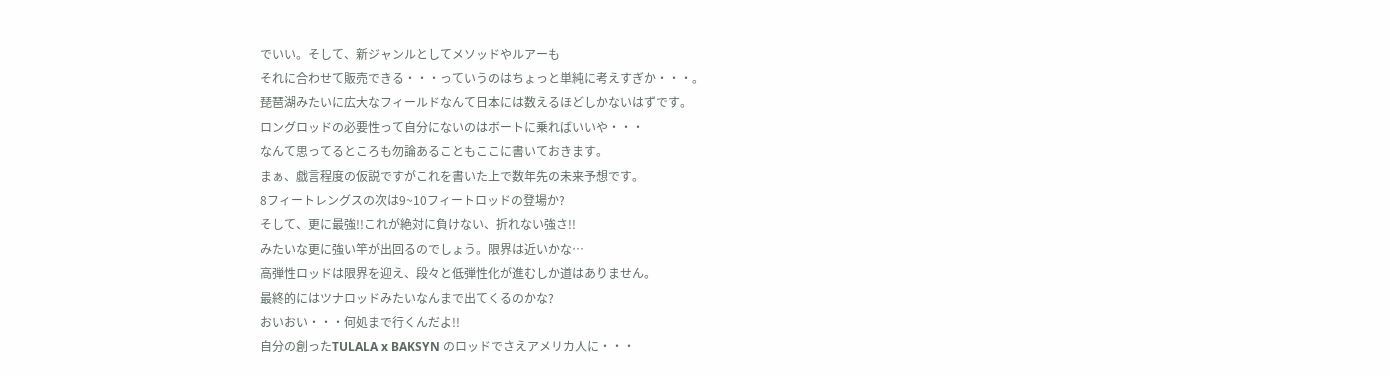でいい。そして、新ジャンルとしてメソッドやルアーも
それに合わせて販売できる・・・っていうのはちょっと単純に考えすぎか・・・。
琵琶湖みたいに広大なフィールドなんて日本には数えるほどしかないはずです。
ロングロッドの必要性って自分にないのはボートに乗ればいいや・・・
なんて思ってるところも勿論あることもここに書いておきます。
まぁ、戯言程度の仮説ですがこれを書いた上で数年先の未来予想です。
8フィートレングスの次は9~10フィートロッドの登場か?
そして、更に最強!!これが絶対に負けない、折れない強さ!!
みたいな更に強い竿が出回るのでしょう。限界は近いかな…
高弾性ロッドは限界を迎え、段々と低弾性化が進むしか道はありません。
最終的にはツナロッドみたいなんまで出てくるのかな?
おいおい・・・何処まで行くんだよ!!
自分の創ったTULALA x BAKSYN のロッドでさえアメリカ人に・・・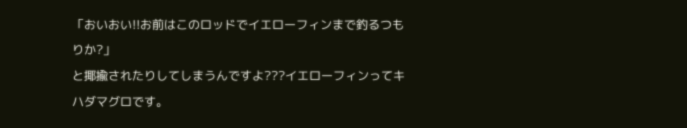「おいおい!!お前はこのロッドでイエローフィンまで釣るつもりか?」
と揶揄されたりしてしまうんですよ???イエローフィンってキハダマグロです。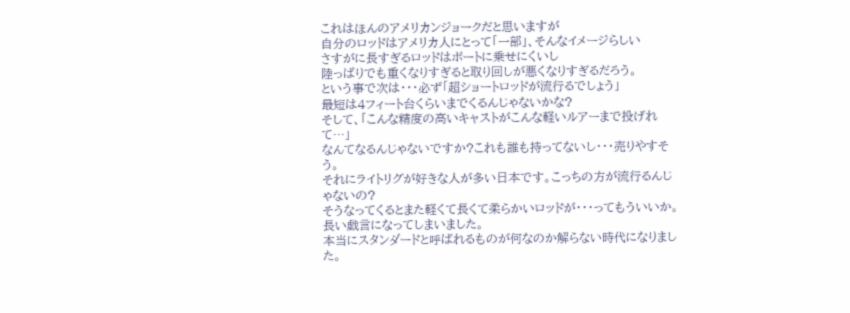これはほんのアメリカンジョークだと思いますが
自分のロッドはアメリカ人にとって「一部」、そんなイメージらしい
さすがに長すぎるロッドはボートに乗せにくいし
陸っぱりでも重くなりすぎると取り回しが悪くなりすぎるだろう。
という事で次は・・・必ず「超ショートロッドが流行るでしょう」
最短は4フィート台くらいまでくるんじゃないかな?
そして、「こんな精度の高いキャストがこんな軽いルアーまで投げれて…」
なんてなるんじゃないですか?これも誰も持ってないし・・・売りやすそう。
それにライトリグが好きな人が多い日本です。こっちの方が流行るんじゃないの?
そうなってくるとまた軽くて長くて柔らかいロッドが・・・ってもういいか。
長い戯言になってしまいました。
本当にスタンダードと呼ばれるものが何なのか解らない時代になりました。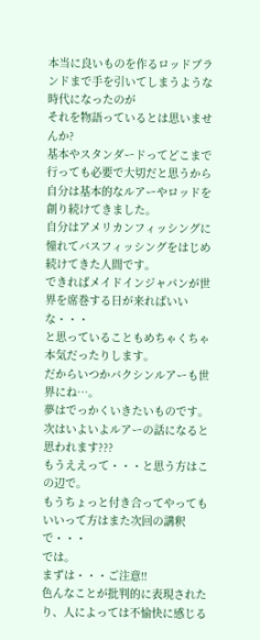本当に良いものを作るロッドブランドまで手を引いてしまうような時代になったのが
それを物語っているとは思いませんか?
基本やスタンダードってどこまで行っても必要で大切だと思うから
自分は基本的なルアーやロッドを創り続けてきました。
自分はアメリカンフィッシングに憧れてバスフィッシングをはじめ続けてきた人間です。
できればメイドインジャパンが世界を席巻する日が来ればいいな・・・
と思っていることもめちゃくちゃ本気だったりします。
だからいつかバクシンルアーも世界にね…。
夢はでっかくいきたいものです。
次はいよいよルアーの話になると思われます???
もうええって・・・と思う方はこの辺で。
もうちょっと付き合ってやってもいいって方はまた次回の講釈で・・・
では。
まずは・・・ご注意!!
色んなことが批判的に表現されたり、人によっては不愉快に感じる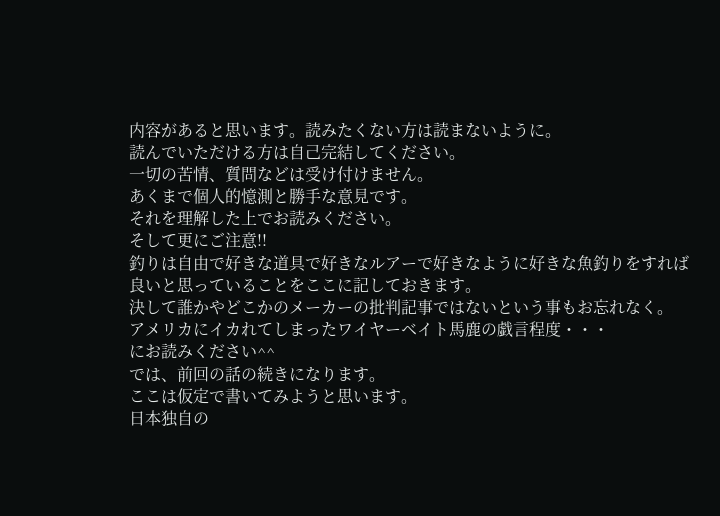内容があると思います。読みたくない方は読まないように。
読んでいただける方は自己完結してください。
一切の苦情、質問などは受け付けません。
あくまで個人的憶測と勝手な意見です。
それを理解した上でお読みください。
そして更にご注意!!
釣りは自由で好きな道具で好きなルアーで好きなように好きな魚釣りをすれば
良いと思っていることをここに記しておきます。
決して誰かやどこかのメーカーの批判記事ではないという事もお忘れなく。
アメリカにイカれてしまったワイヤーベイト馬鹿の戯言程度・・・
にお読みください^^
では、前回の話の続きになります。
ここは仮定で書いてみようと思います。
日本独自の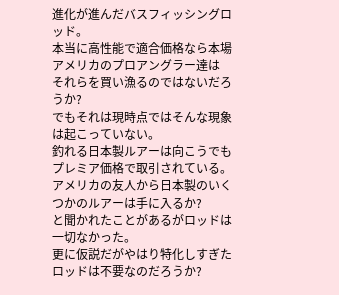進化が進んだバスフィッシングロッド。
本当に高性能で適合価格なら本場アメリカのプロアングラー達は
それらを買い漁るのではないだろうか?
でもそれは現時点ではそんな現象は起こっていない。
釣れる日本製ルアーは向こうでもプレミア価格で取引されている。
アメリカの友人から日本製のいくつかのルアーは手に入るか?
と聞かれたことがあるがロッドは一切なかった。
更に仮説だがやはり特化しすぎたロッドは不要なのだろうか?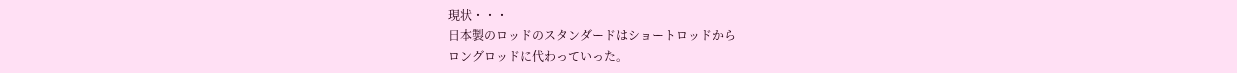現状・・・
日本製のロッドのスタンダードはショートロッドから
ロングロッドに代わっていった。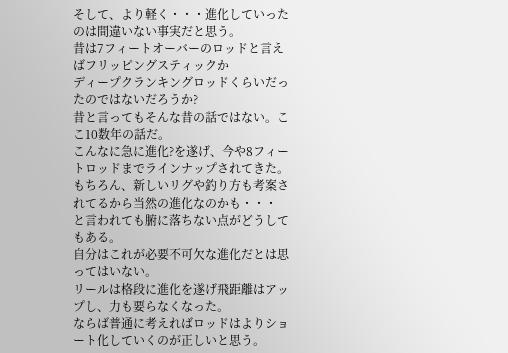そして、より軽く・・・進化していったのは間違いない事実だと思う。
昔は7フィートオーバーのロッドと言えばフリッピングスティックか
ディープクランキングロッドくらいだったのではないだろうか?
昔と言ってもそんな昔の話ではない。ここ10数年の話だ。
こんなに急に進化?を遂げ、今や8フィートロッドまでラインナップされてきた。
もちろん、新しいリグや釣り方も考案されてるから当然の進化なのかも・・・
と言われても腑に落ちない点がどうしてもある。
自分はこれが必要不可欠な進化だとは思ってはいない。
リールは格段に進化を遂げ飛距離はアップし、力も要らなくなった。
ならば普通に考えればロッドはよりショート化していくのが正しいと思う。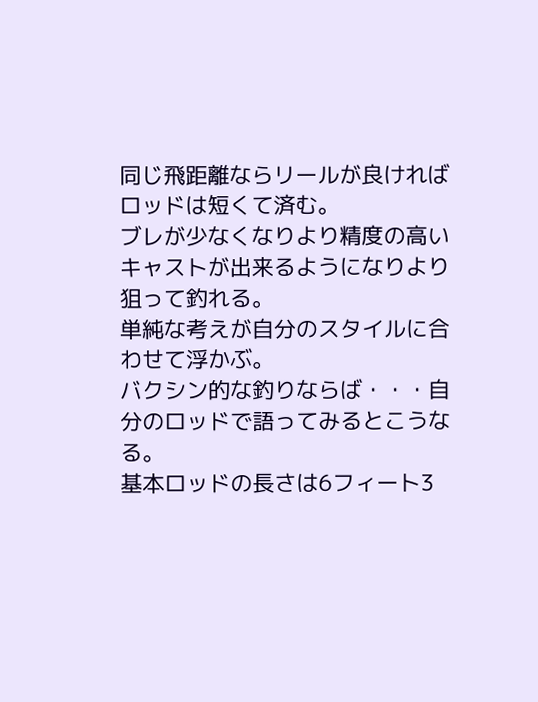同じ飛距離ならリールが良ければロッドは短くて済む。
ブレが少なくなりより精度の高いキャストが出来るようになりより狙って釣れる。
単純な考えが自分のスタイルに合わせて浮かぶ。
バクシン的な釣りならば・・・自分のロッドで語ってみるとこうなる。
基本ロッドの長さは6フィート3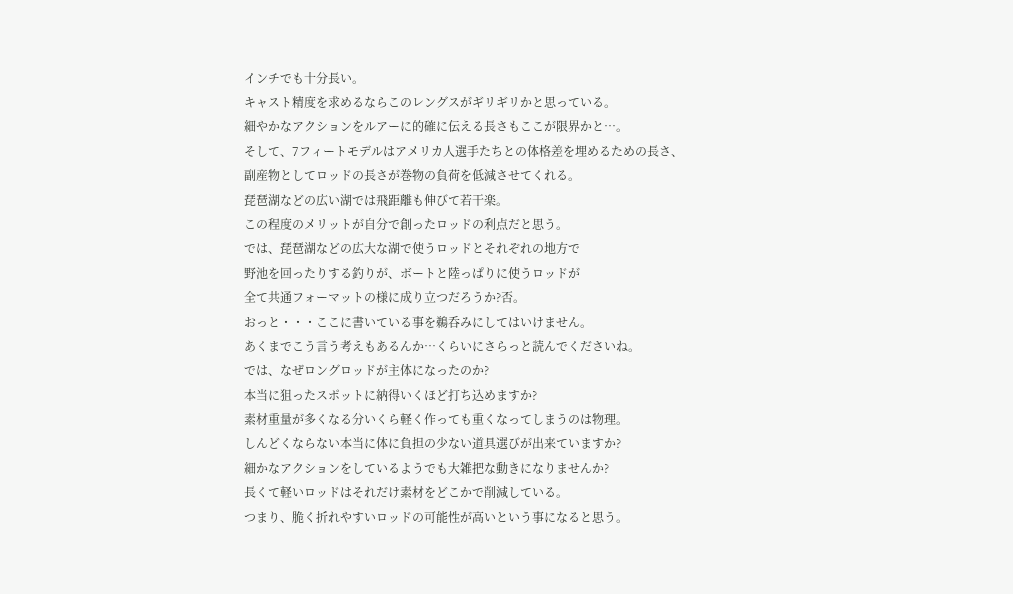インチでも十分長い。
キャスト精度を求めるならこのレングスがギリギリかと思っている。
細やかなアクションをルアーに的確に伝える長さもここが限界かと…。
そして、7フィートモデルはアメリカ人選手たちとの体格差を埋めるための長さ、
副産物としてロッドの長さが巻物の負荷を低減させてくれる。
琵琶湖などの広い湖では飛距離も伸びて若干楽。
この程度のメリットが自分で創ったロッドの利点だと思う。
では、琵琶湖などの広大な湖で使うロッドとそれぞれの地方で
野池を回ったりする釣りが、ボートと陸っぱりに使うロッドが
全て共通フォーマットの様に成り立つだろうか?否。
おっと・・・ここに書いている事を鵜呑みにしてはいけません。
あくまでこう言う考えもあるんか…くらいにさらっと読んでくださいね。
では、なぜロングロッドが主体になったのか?
本当に狙ったスポットに納得いくほど打ち込めますか?
素材重量が多くなる分いくら軽く作っても重くなってしまうのは物理。
しんどくならない本当に体に負担の少ない道具選びが出来ていますか?
細かなアクションをしているようでも大雑把な動きになりませんか?
長くて軽いロッドはそれだけ素材をどこかで削減している。
つまり、脆く折れやすいロッドの可能性が高いという事になると思う。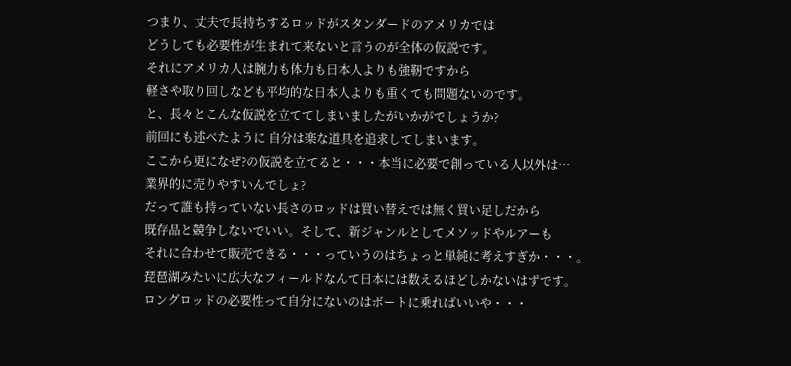つまり、丈夫で長持ちするロッドがスタンダードのアメリカでは
どうしても必要性が生まれて来ないと言うのが全体の仮説です。
それにアメリカ人は腕力も体力も日本人よりも強靭ですから
軽さや取り回しなども平均的な日本人よりも重くても問題ないのです。
と、長々とこんな仮説を立ててしまいましたがいかがでしょうか?
前回にも述べたように 自分は楽な道具を追求してしまいます。
ここから更になぜ?の仮説を立てると・・・本当に必要で創っている人以外は…
業界的に売りやすいんでしょ?
だって誰も持っていない長さのロッドは買い替えでは無く買い足しだから
既存品と競争しないでいい。そして、新ジャンルとしてメソッドやルアーも
それに合わせて販売できる・・・っていうのはちょっと単純に考えすぎか・・・。
琵琶湖みたいに広大なフィールドなんて日本には数えるほどしかないはずです。
ロングロッドの必要性って自分にないのはボートに乗ればいいや・・・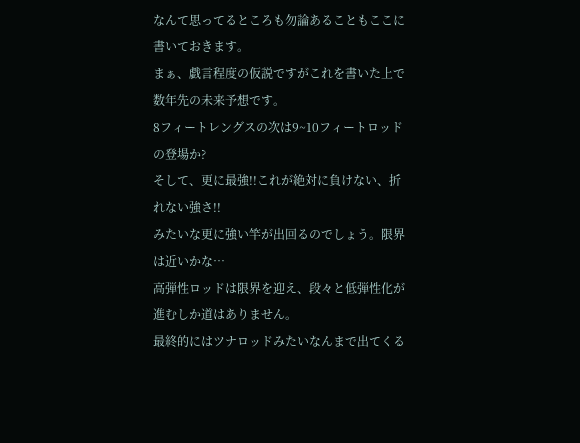なんて思ってるところも勿論あることもここに書いておきます。
まぁ、戯言程度の仮説ですがこれを書いた上で数年先の未来予想です。
8フィートレングスの次は9~10フィートロッドの登場か?
そして、更に最強!!これが絶対に負けない、折れない強さ!!
みたいな更に強い竿が出回るのでしょう。限界は近いかな…
高弾性ロッドは限界を迎え、段々と低弾性化が進むしか道はありません。
最終的にはツナロッドみたいなんまで出てくる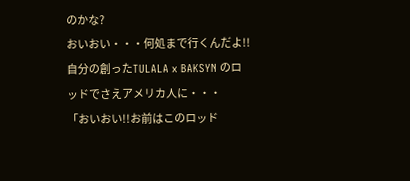のかな?
おいおい・・・何処まで行くんだよ!!
自分の創ったTULALA x BAKSYN のロッドでさえアメリカ人に・・・
「おいおい!!お前はこのロッド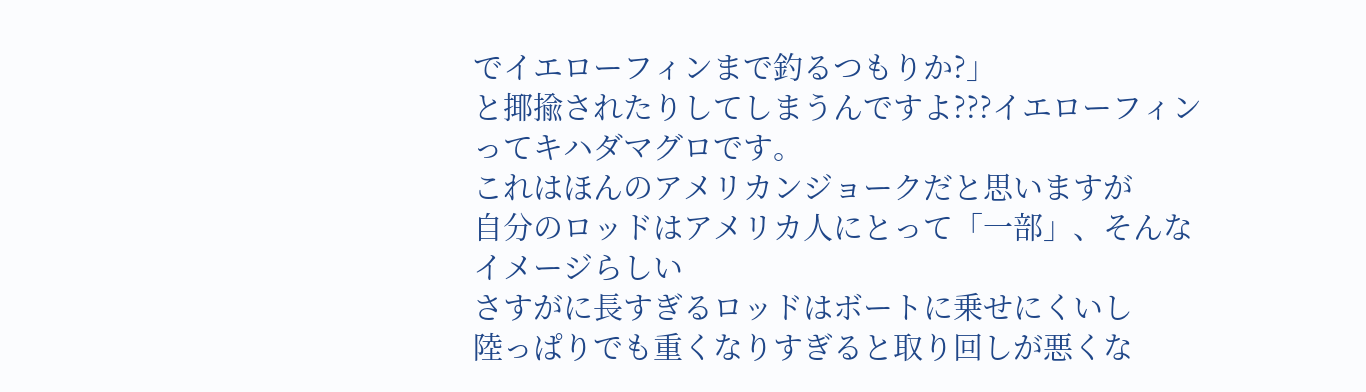でイエローフィンまで釣るつもりか?」
と揶揄されたりしてしまうんですよ???イエローフィンってキハダマグロです。
これはほんのアメリカンジョークだと思いますが
自分のロッドはアメリカ人にとって「一部」、そんなイメージらしい
さすがに長すぎるロッドはボートに乗せにくいし
陸っぱりでも重くなりすぎると取り回しが悪くな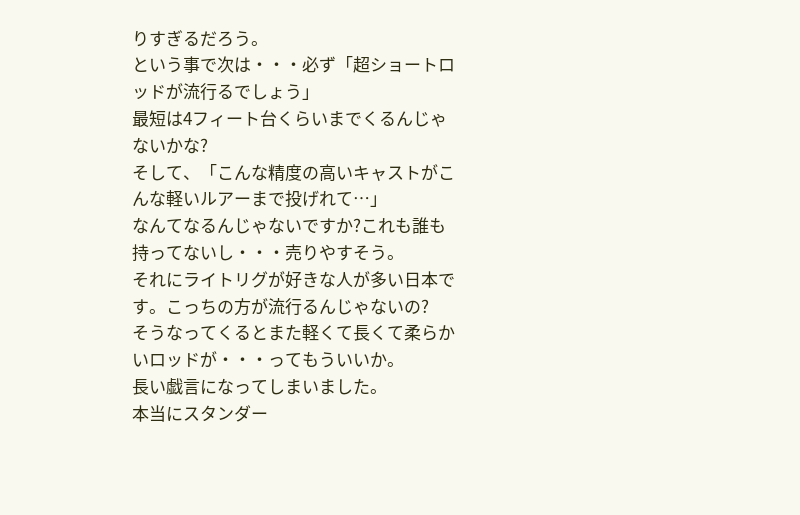りすぎるだろう。
という事で次は・・・必ず「超ショートロッドが流行るでしょう」
最短は4フィート台くらいまでくるんじゃないかな?
そして、「こんな精度の高いキャストがこんな軽いルアーまで投げれて…」
なんてなるんじゃないですか?これも誰も持ってないし・・・売りやすそう。
それにライトリグが好きな人が多い日本です。こっちの方が流行るんじゃないの?
そうなってくるとまた軽くて長くて柔らかいロッドが・・・ってもういいか。
長い戯言になってしまいました。
本当にスタンダー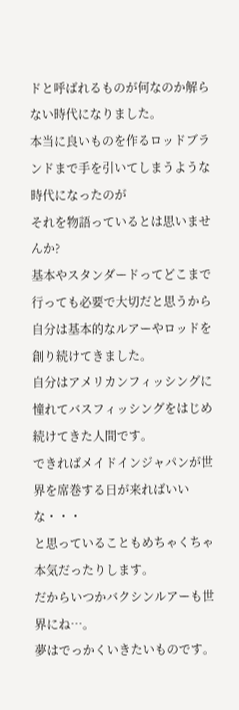ドと呼ばれるものが何なのか解らない時代になりました。
本当に良いものを作るロッドブランドまで手を引いてしまうような時代になったのが
それを物語っているとは思いませんか?
基本やスタンダードってどこまで行っても必要で大切だと思うから
自分は基本的なルアーやロッドを創り続けてきました。
自分はアメリカンフィッシングに憧れてバスフィッシングをはじめ続けてきた人間です。
できればメイドインジャパンが世界を席巻する日が来ればいいな・・・
と思っていることもめちゃくちゃ本気だったりします。
だからいつかバクシンルアーも世界にね…。
夢はでっかくいきたいものです。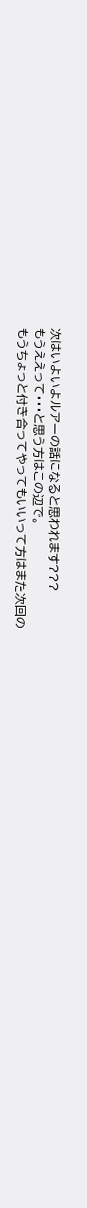次はいよいよルアーの話になると思われます???
もうええって・・・と思う方はこの辺で。
もうちょっと付き合ってやってもいいって方はまた次回の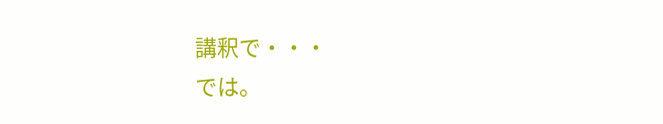講釈で・・・
では。